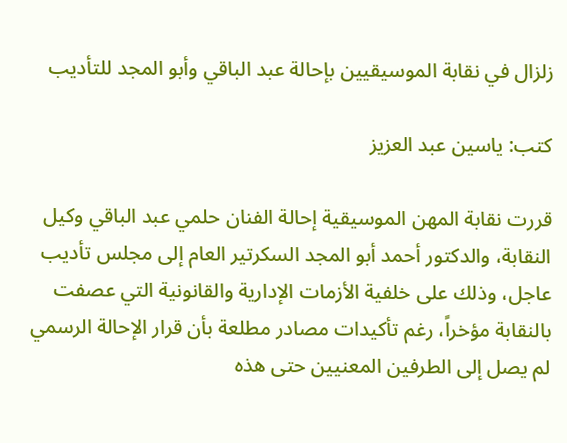زلزال في نقابة الموسيقيين بإحالة عبد الباقي وأبو المجد للتأديب

كتب: ياسين عبد العزيز

قررت نقابة المهن الموسيقية إحالة الفنان حلمي عبد الباقي وكيل النقابة، والدكتور أحمد أبو المجد السكرتير العام إلى مجلس تأديب عاجل، وذلك على خلفية الأزمات الإدارية والقانونية التي عصفت بالنقابة مؤخراً، رغم تأكيدات مصادر مطلعة بأن قرار الإحالة الرسمي لم يصل إلى الطرفين المعنيين حتى هذه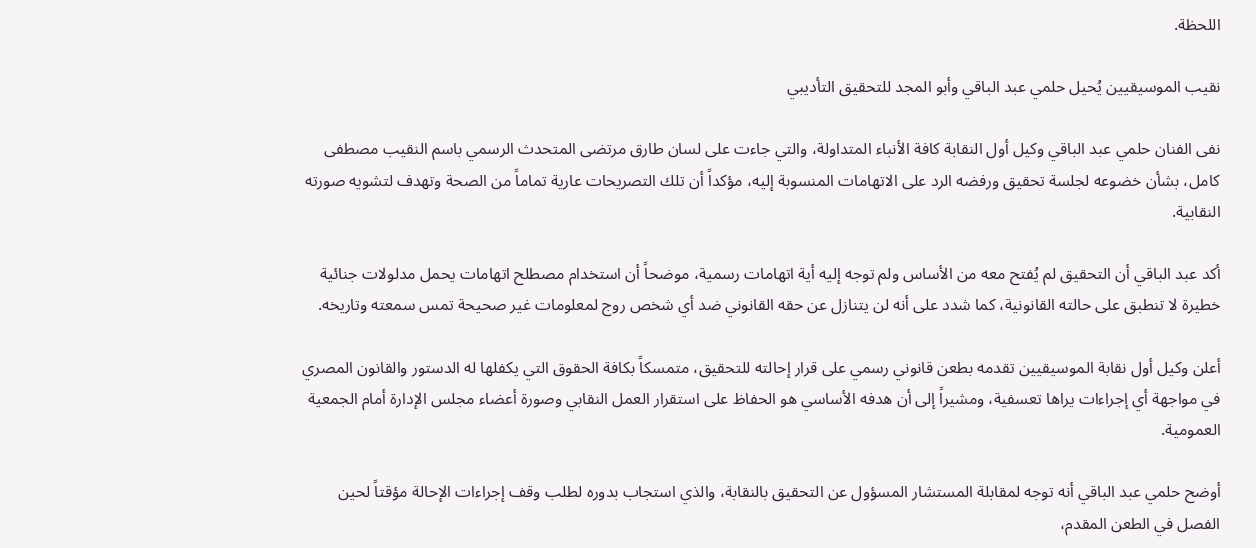اللحظة.

نقيب الموسيقيين يُحيل حلمي عبد الباقي وأبو المجد للتحقيق التأديبي

نفى الفنان حلمي عبد الباقي وكيل أول النقابة كافة الأنباء المتداولة، والتي جاءت على لسان طارق مرتضى المتحدث الرسمي باسم النقيب مصطفى كامل، بشأن خضوعه لجلسة تحقيق ورفضه الرد على الاتهامات المنسوبة إليه، مؤكداً أن تلك التصريحات عارية تماماً من الصحة وتهدف لتشويه صورته النقابية.

أكد عبد الباقي أن التحقيق لم يُفتح معه من الأساس ولم توجه إليه أية اتهامات رسمية، موضحاً أن استخدام مصطلح اتهامات يحمل مدلولات جنائية خطيرة لا تنطبق على حالته القانونية، كما شدد على أنه لن يتنازل عن حقه القانوني ضد أي شخص روج لمعلومات غير صحيحة تمس سمعته وتاريخه.

أعلن وكيل أول نقابة الموسيقيين تقدمه بطعن قانوني رسمي على قرار إحالته للتحقيق، متمسكاً بكافة الحقوق التي يكفلها له الدستور والقانون المصري في مواجهة أي إجراءات يراها تعسفية، ومشيراً إلى أن هدفه الأساسي هو الحفاظ على استقرار العمل النقابي وصورة أعضاء مجلس الإدارة أمام الجمعية العمومية.

أوضح حلمي عبد الباقي أنه توجه لمقابلة المستشار المسؤول عن التحقيق بالنقابة، والذي استجاب بدوره لطلب وقف إجراءات الإحالة مؤقتاً لحين الفصل في الطعن المقدم،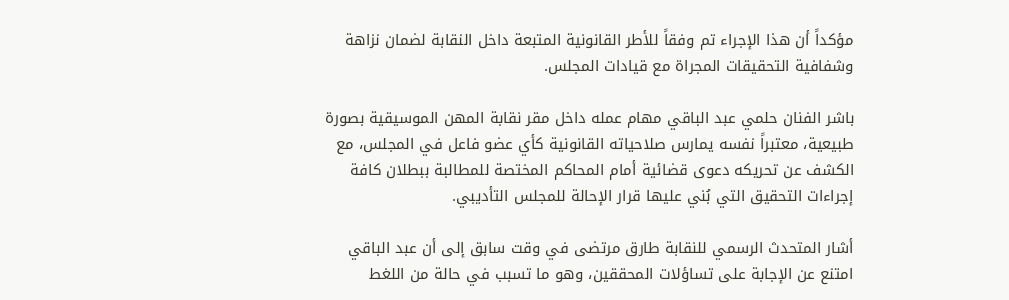مؤكداً أن هذا الإجراء تم وفقاً للأطر القانونية المتبعة داخل النقابة لضمان نزاهة وشفافية التحقيقات المجراة مع قيادات المجلس.

باشر الفنان حلمي عبد الباقي مهام عمله داخل مقر نقابة المهن الموسيقية بصورة طبيعية، معتبراً نفسه يمارس صلاحياته القانونية كأي عضو فاعل في المجلس، مع الكشف عن تحريكه دعوى قضائية أمام المحاكم المختصة للمطالبة ببطلان كافة إجراءات التحقيق التي بُني عليها قرار الإحالة للمجلس التأديبي.

أشار المتحدث الرسمي للنقابة طارق مرتضى في وقت سابق إلى أن عبد الباقي امتنع عن الإجابة على تساؤلات المحققين، وهو ما تسبب في حالة من اللغط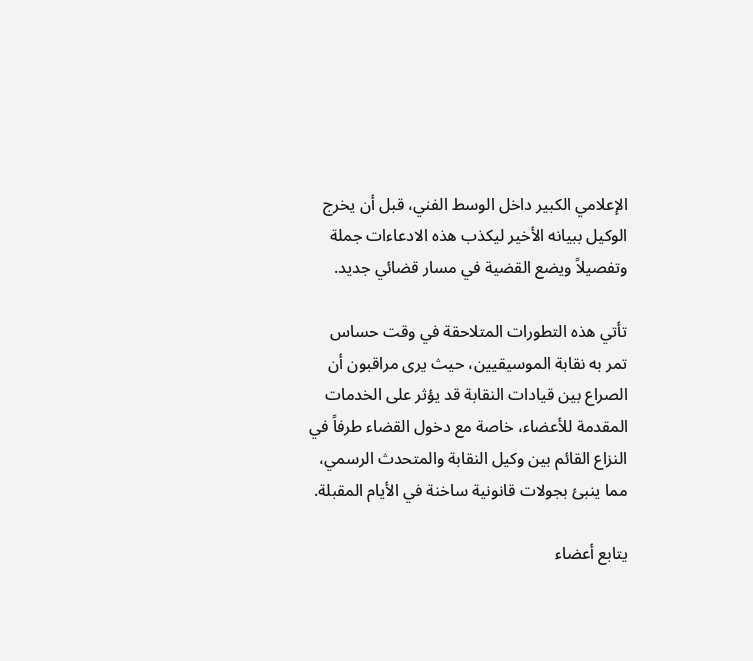الإعلامي الكبير داخل الوسط الفني، قبل أن يخرج الوكيل ببيانه الأخير ليكذب هذه الادعاءات جملة وتفصيلاً ويضع القضية في مسار قضائي جديد.

تأتي هذه التطورات المتلاحقة في وقت حساس تمر به نقابة الموسيقيين، حيث يرى مراقبون أن الصراع بين قيادات النقابة قد يؤثر على الخدمات المقدمة للأعضاء، خاصة مع دخول القضاء طرفاً في النزاع القائم بين وكيل النقابة والمتحدث الرسمي، مما ينبئ بجولات قانونية ساخنة في الأيام المقبلة.

يتابع أعضاء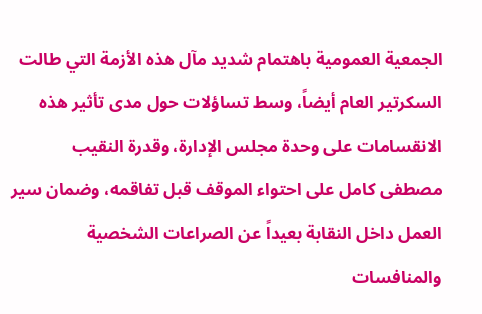الجمعية العمومية باهتمام شديد مآل هذه الأزمة التي طالت السكرتير العام أيضاً، وسط تساؤلات حول مدى تأثير هذه الانقسامات على وحدة مجلس الإدارة، وقدرة النقيب مصطفى كامل على احتواء الموقف قبل تفاقمه، وضمان سير العمل داخل النقابة بعيداً عن الصراعات الشخصية والمنافسات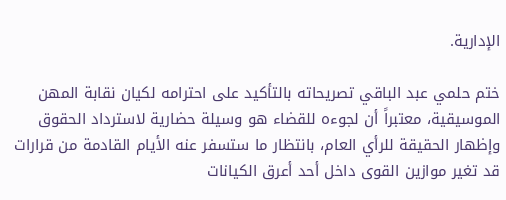الإدارية.

ختم حلمي عبد الباقي تصريحاته بالتأكيد على احترامه لكيان نقابة المهن الموسيقية، معتبراً أن لجوءه للقضاء هو وسيلة حضارية لاسترداد الحقوق وإظهار الحقيقة للرأي العام، بانتظار ما ستسفر عنه الأيام القادمة من قرارات قد تغير موازين القوى داخل أحد أعرق الكيانات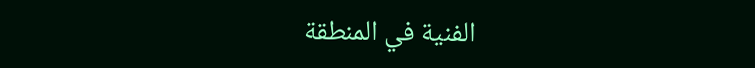الفنية في المنطقة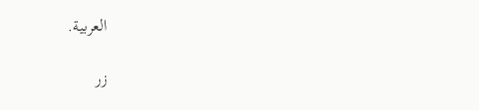العربية.

زر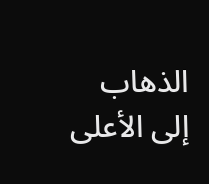الذهاب إلى الأعلى